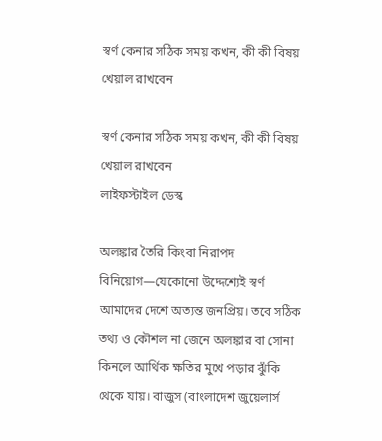স্বর্ণ কেনার সঠিক সময় কখন, কী কী বিষয় খেয়াল রাখবেন

স্বর্ণ কেনার সঠিক সময় কখন, কী কী বিষয় খেয়াল রাখবেন
লাইফস্টাইল ডেস্ক

অলঙ্কার তৈরি কিংবা নিরাপদ বিনিয়োগ—যেকোনো উদ্দেশ্যেই স্বর্ণ আমাদের দেশে অত্যন্ত জনপ্রিয়। তবে সঠিক তথ্য ও কৌশল না জেনে অলঙ্কার বা সোনা কিনলে আর্থিক ক্ষতির মুখে পড়ার ঝুঁকি থেকে যায়। বাজুস (বাংলাদেশ জুয়েলার্স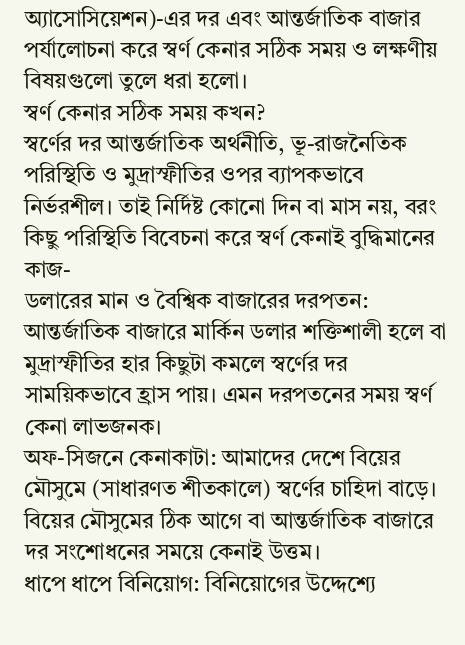অ্যাসোসিয়েশন)-এর দর এবং আন্তর্জাতিক বাজার পর্যালোচনা করে স্বর্ণ কেনার সঠিক সময় ও লক্ষণীয় বিষয়গুলো তুলে ধরা হলো।
স্বর্ণ কেনার সঠিক সময় কখন?
স্বর্ণের দর আন্তর্জাতিক অর্থনীতি, ভূ-রাজনৈতিক পরিস্থিতি ও মুদ্রাস্ফীতির ওপর ব্যাপকভাবে নির্ভরশীল। তাই নির্দিষ্ট কোনো দিন বা মাস নয়, বরং কিছু পরিস্থিতি বিবেচনা করে স্বর্ণ কেনাই বুদ্ধিমানের কাজ-
ডলারের মান ও বৈশ্বিক বাজারের দরপতন: আন্তর্জাতিক বাজারে মার্কিন ডলার শক্তিশালী হলে বা মুদ্রাস্ফীতির হার কিছুটা কমলে স্বর্ণের দর সাময়িকভাবে হ্রাস পায়। এমন দরপতনের সময় স্বর্ণ কেনা লাভজনক।
অফ-সিজনে কেনাকাটা: আমাদের দেশে বিয়ের মৌসুমে (সাধারণত শীতকালে) স্বর্ণের চাহিদা বাড়ে। বিয়ের মৌসুমের ঠিক আগে বা আন্তর্জাতিক বাজারে দর সংশোধনের সময়ে কেনাই উত্তম।
ধাপে ধাপে বিনিয়োগ: বিনিয়োগের উদ্দেশ্যে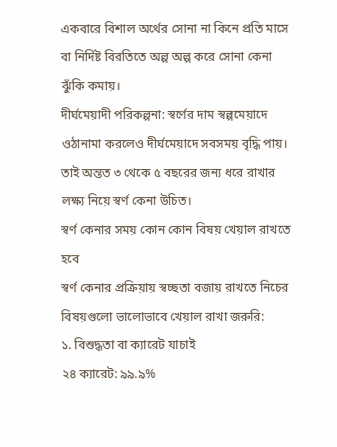একবারে বিশাল অর্থের সোনা না কিনে প্রতি মাসে বা নির্দিষ্ট বিরতিতে অল্প অল্প করে সোনা কেনা ঝুঁকি কমায়।
দীর্ঘমেয়াদী পরিকল্পনা: স্বর্ণের দাম স্বল্পমেয়াদে ওঠানামা করলেও দীর্ঘমেয়াদে সবসময় বৃদ্ধি পায়। তাই অন্তত ৩ থেকে ৫ বছরের জন্য ধরে রাখার লক্ষ্য নিয়ে স্বর্ণ কেনা উচিত।
স্বর্ণ কেনার সময় কোন কোন বিষয় খেয়াল রাখতে হবে
স্বর্ণ কেনার প্রক্রিয়ায় স্বচ্ছতা বজায় রাখতে নিচের বিষয়গুলো ভালোভাবে খেয়াল রাখা জরুরি:
১. বিশুদ্ধতা বা ক্যারেট যাচাই
২৪ ক্যারেট: ৯৯.৯%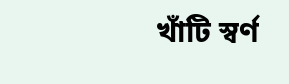খাঁটি স্বর্ণ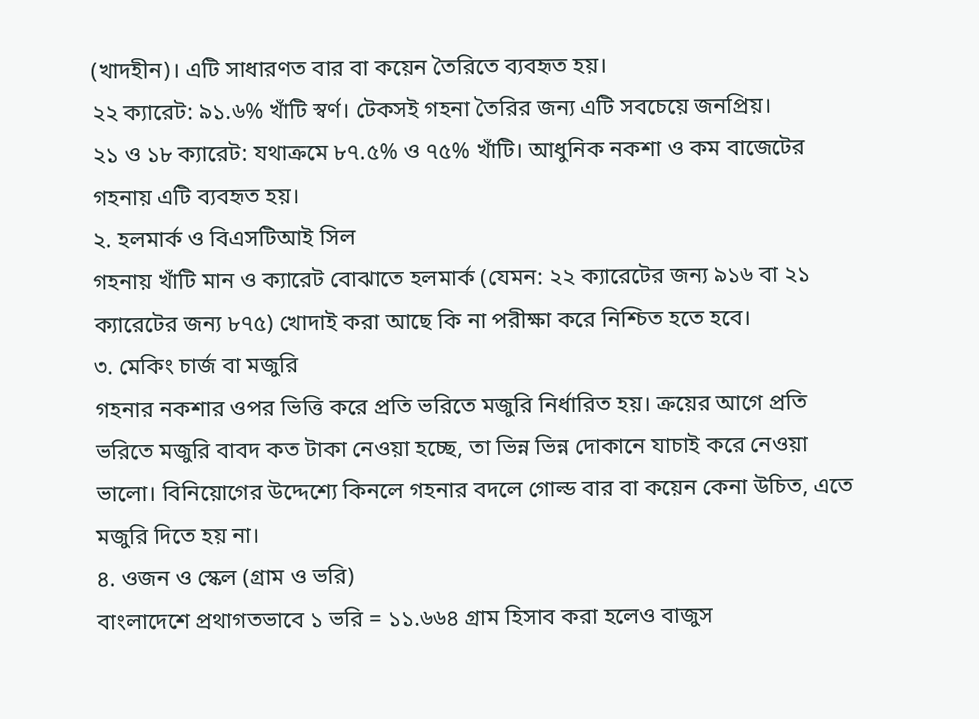(খাদহীন)। এটি সাধারণত বার বা কয়েন তৈরিতে ব্যবহৃত হয়।
২২ ক্যারেট: ৯১.৬% খাঁটি স্বর্ণ। টেকসই গহনা তৈরির জন্য এটি সবচেয়ে জনপ্রিয়।
২১ ও ১৮ ক্যারেট: যথাক্রমে ৮৭.৫% ও ৭৫% খাঁটি। আধুনিক নকশা ও কম বাজেটের গহনায় এটি ব্যবহৃত হয়।
২. হলমার্ক ও বিএসটিআই সিল
গহনায় খাঁটি মান ও ক্যারেট বোঝাতে হলমার্ক (যেমন: ২২ ক্যারেটের জন্য ৯১৬ বা ২১ ক্যারেটের জন্য ৮৭৫) খোদাই করা আছে কি না পরীক্ষা করে নিশ্চিত হতে হবে।
৩. মেকিং চার্জ বা মজুরি
গহনার নকশার ওপর ভিত্তি করে প্রতি ভরিতে মজুরি নির্ধারিত হয়। ক্রয়ের আগে প্রতি ভরিতে মজুরি বাবদ কত টাকা নেওয়া হচ্ছে, তা ভিন্ন ভিন্ন দোকানে যাচাই করে নেওয়া ভালো। বিনিয়োগের উদ্দেশ্যে কিনলে গহনার বদলে গোল্ড বার বা কয়েন কেনা উচিত, এতে মজুরি দিতে হয় না।
৪. ওজন ও স্কেল (গ্রাম ও ভরি)
বাংলাদেশে প্রথাগতভাবে ১ ভরি = ১১.৬৬৪ গ্রাম হিসাব করা হলেও বাজুস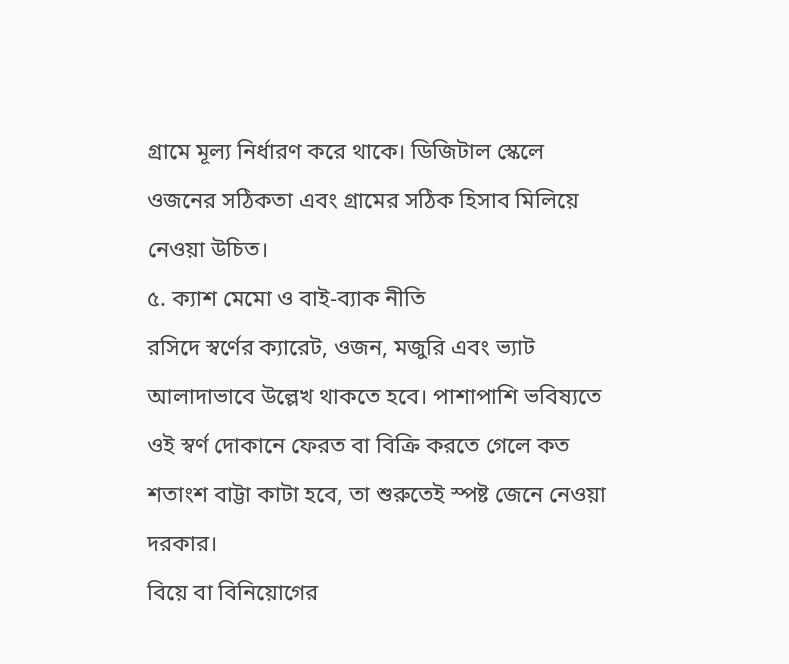গ্রামে মূল্য নির্ধারণ করে থাকে। ডিজিটাল স্কেলে ওজনের সঠিকতা এবং গ্রামের সঠিক হিসাব মিলিয়ে নেওয়া উচিত।
৫. ক্যাশ মেমো ও বাই-ব্যাক নীতি
রসিদে স্বর্ণের ক্যারেট, ওজন, মজুরি এবং ভ্যাট আলাদাভাবে উল্লেখ থাকতে হবে। পাশাপাশি ভবিষ্যতে ওই স্বর্ণ দোকানে ফেরত বা বিক্রি করতে গেলে কত শতাংশ বাট্টা কাটা হবে, তা শুরুতেই স্পষ্ট জেনে নেওয়া দরকার।
বিয়ে বা বিনিয়োগের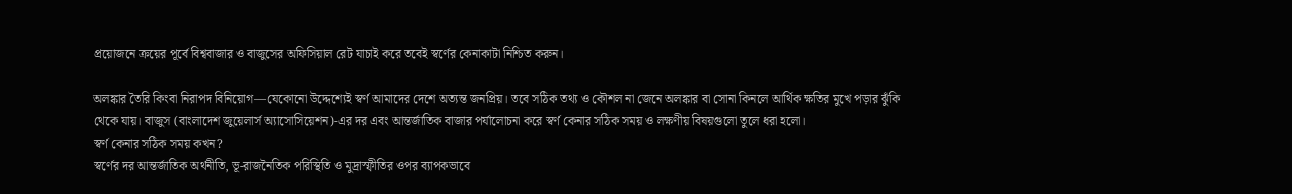প্রয়োজনে ক্রয়ের পূর্বে বিশ্ববাজার ও বাজুসের অফিসিয়াল রেট যাচাই করে তবেই স্বর্ণের কেনাকাটা নিশ্চিত করুন।

অলঙ্কার তৈরি কিংবা নিরাপদ বিনিয়োগ—যেকোনো উদ্দেশ্যেই স্বর্ণ আমাদের দেশে অত্যন্ত জনপ্রিয়। তবে সঠিক তথ্য ও কৌশল না জেনে অলঙ্কার বা সোনা কিনলে আর্থিক ক্ষতির মুখে পড়ার ঝুঁকি থেকে যায়। বাজুস (বাংলাদেশ জুয়েলার্স অ্যাসোসিয়েশন)-এর দর এবং আন্তর্জাতিক বাজার পর্যালোচনা করে স্বর্ণ কেনার সঠিক সময় ও লক্ষণীয় বিষয়গুলো তুলে ধরা হলো।
স্বর্ণ কেনার সঠিক সময় কখন?
স্বর্ণের দর আন্তর্জাতিক অর্থনীতি, ভূ-রাজনৈতিক পরিস্থিতি ও মুদ্রাস্ফীতির ওপর ব্যাপকভাবে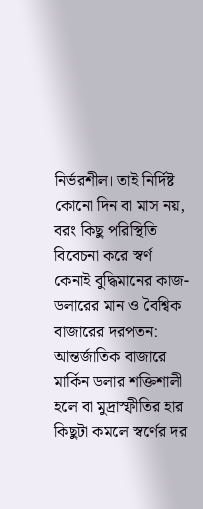নির্ভরশীল। তাই নির্দিষ্ট কোনো দিন বা মাস নয়, বরং কিছু পরিস্থিতি বিবেচনা করে স্বর্ণ কেনাই বুদ্ধিমানের কাজ-
ডলারের মান ও বৈশ্বিক বাজারের দরপতন: আন্তর্জাতিক বাজারে মার্কিন ডলার শক্তিশালী হলে বা মুদ্রাস্ফীতির হার কিছুটা কমলে স্বর্ণের দর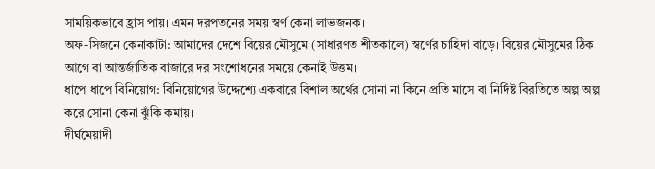সাময়িকভাবে হ্রাস পায়। এমন দরপতনের সময় স্বর্ণ কেনা লাভজনক।
অফ-সিজনে কেনাকাটা: আমাদের দেশে বিয়ের মৌসুমে (সাধারণত শীতকালে) স্বর্ণের চাহিদা বাড়ে। বিয়ের মৌসুমের ঠিক আগে বা আন্তর্জাতিক বাজারে দর সংশোধনের সময়ে কেনাই উত্তম।
ধাপে ধাপে বিনিয়োগ: বিনিয়োগের উদ্দেশ্যে একবারে বিশাল অর্থের সোনা না কিনে প্রতি মাসে বা নির্দিষ্ট বিরতিতে অল্প অল্প করে সোনা কেনা ঝুঁকি কমায়।
দীর্ঘমেয়াদী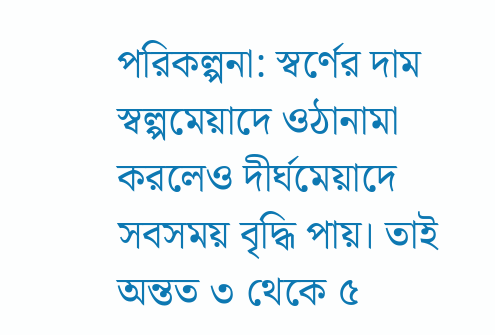পরিকল্পনা: স্বর্ণের দাম স্বল্পমেয়াদে ওঠানামা করলেও দীর্ঘমেয়াদে সবসময় বৃদ্ধি পায়। তাই অন্তত ৩ থেকে ৫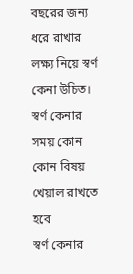বছরের জন্য ধরে রাখার লক্ষ্য নিয়ে স্বর্ণ কেনা উচিত।
স্বর্ণ কেনার সময় কোন কোন বিষয় খেয়াল রাখতে হবে
স্বর্ণ কেনার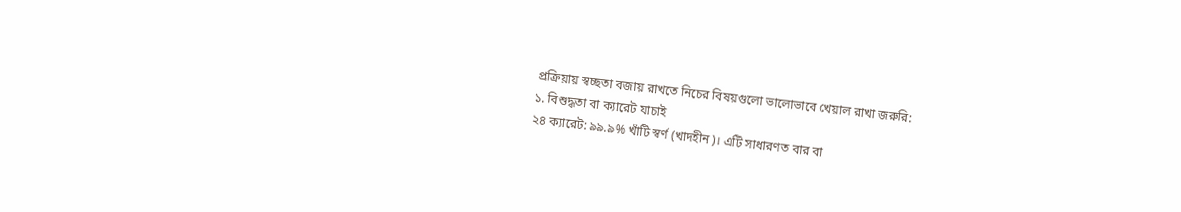প্রক্রিয়ায় স্বচ্ছতা বজায় রাখতে নিচের বিষয়গুলো ভালোভাবে খেয়াল রাখা জরুরি:
১. বিশুদ্ধতা বা ক্যারেট যাচাই
২৪ ক্যারেট: ৯৯.৯% খাঁটি স্বর্ণ (খাদহীন)। এটি সাধারণত বার বা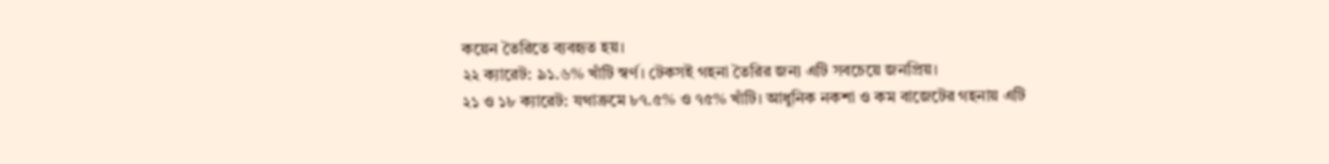কয়েন তৈরিতে ব্যবহৃত হয়।
২২ ক্যারেট: ৯১.৬% খাঁটি স্বর্ণ। টেকসই গহনা তৈরির জন্য এটি সবচেয়ে জনপ্রিয়।
২১ ও ১৮ ক্যারেট: যথাক্রমে ৮৭.৫% ও ৭৫% খাঁটি। আধুনিক নকশা ও কম বাজেটের গহনায় এটি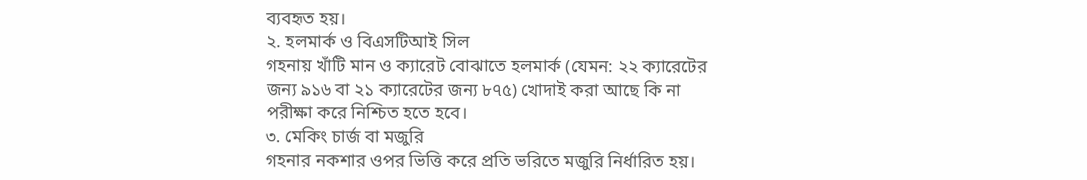ব্যবহৃত হয়।
২. হলমার্ক ও বিএসটিআই সিল
গহনায় খাঁটি মান ও ক্যারেট বোঝাতে হলমার্ক (যেমন: ২২ ক্যারেটের জন্য ৯১৬ বা ২১ ক্যারেটের জন্য ৮৭৫) খোদাই করা আছে কি না পরীক্ষা করে নিশ্চিত হতে হবে।
৩. মেকিং চার্জ বা মজুরি
গহনার নকশার ওপর ভিত্তি করে প্রতি ভরিতে মজুরি নির্ধারিত হয়।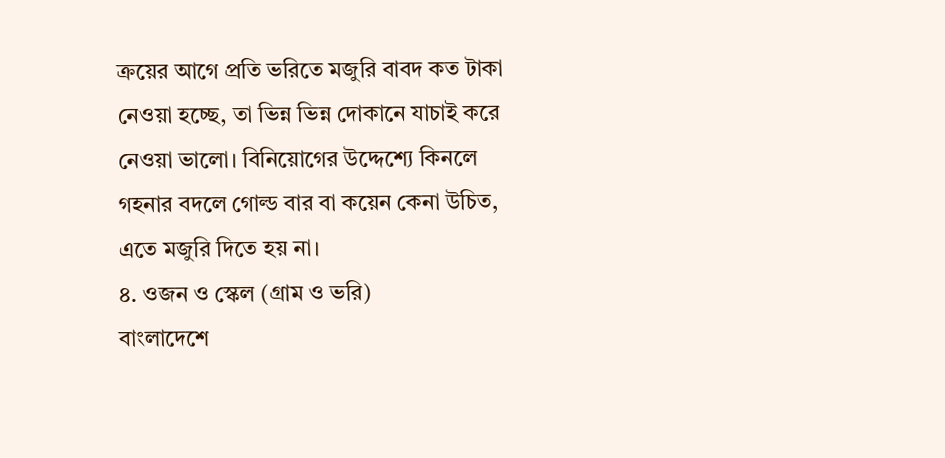ক্রয়ের আগে প্রতি ভরিতে মজুরি বাবদ কত টাকা নেওয়া হচ্ছে, তা ভিন্ন ভিন্ন দোকানে যাচাই করে নেওয়া ভালো। বিনিয়োগের উদ্দেশ্যে কিনলে গহনার বদলে গোল্ড বার বা কয়েন কেনা উচিত, এতে মজুরি দিতে হয় না।
৪. ওজন ও স্কেল (গ্রাম ও ভরি)
বাংলাদেশে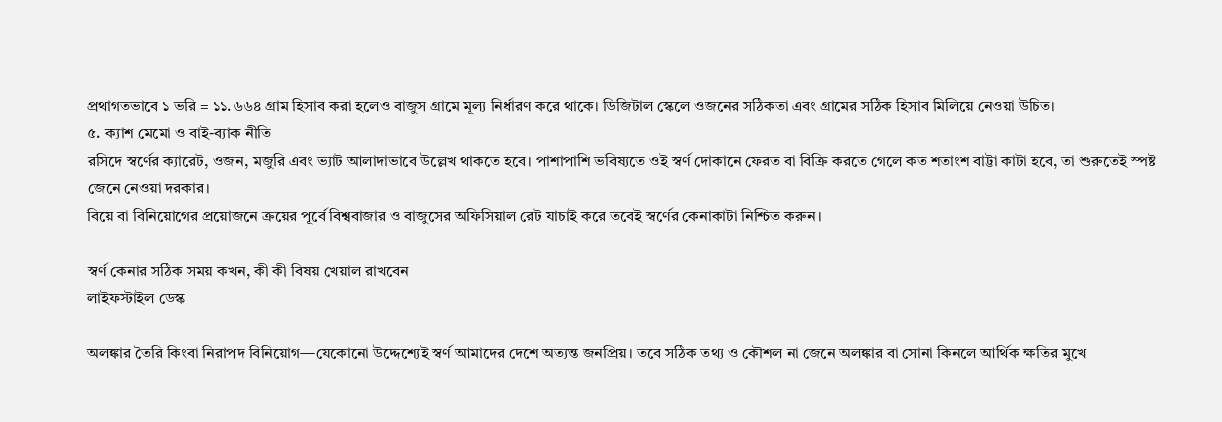প্রথাগতভাবে ১ ভরি = ১১.৬৬৪ গ্রাম হিসাব করা হলেও বাজুস গ্রামে মূল্য নির্ধারণ করে থাকে। ডিজিটাল স্কেলে ওজনের সঠিকতা এবং গ্রামের সঠিক হিসাব মিলিয়ে নেওয়া উচিত।
৫. ক্যাশ মেমো ও বাই-ব্যাক নীতি
রসিদে স্বর্ণের ক্যারেট, ওজন, মজুরি এবং ভ্যাট আলাদাভাবে উল্লেখ থাকতে হবে। পাশাপাশি ভবিষ্যতে ওই স্বর্ণ দোকানে ফেরত বা বিক্রি করতে গেলে কত শতাংশ বাট্টা কাটা হবে, তা শুরুতেই স্পষ্ট জেনে নেওয়া দরকার।
বিয়ে বা বিনিয়োগের প্রয়োজনে ক্রয়ের পূর্বে বিশ্ববাজার ও বাজুসের অফিসিয়াল রেট যাচাই করে তবেই স্বর্ণের কেনাকাটা নিশ্চিত করুন।

স্বর্ণ কেনার সঠিক সময় কখন, কী কী বিষয় খেয়াল রাখবেন
লাইফস্টাইল ডেস্ক

অলঙ্কার তৈরি কিংবা নিরাপদ বিনিয়োগ—যেকোনো উদ্দেশ্যেই স্বর্ণ আমাদের দেশে অত্যন্ত জনপ্রিয়। তবে সঠিক তথ্য ও কৌশল না জেনে অলঙ্কার বা সোনা কিনলে আর্থিক ক্ষতির মুখে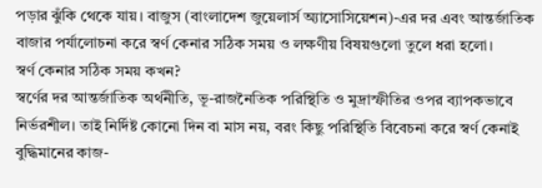পড়ার ঝুঁকি থেকে যায়। বাজুস (বাংলাদেশ জুয়েলার্স অ্যাসোসিয়েশন)-এর দর এবং আন্তর্জাতিক বাজার পর্যালোচনা করে স্বর্ণ কেনার সঠিক সময় ও লক্ষণীয় বিষয়গুলো তুলে ধরা হলো।
স্বর্ণ কেনার সঠিক সময় কখন?
স্বর্ণের দর আন্তর্জাতিক অর্থনীতি, ভূ-রাজনৈতিক পরিস্থিতি ও মুদ্রাস্ফীতির ওপর ব্যাপকভাবে নির্ভরশীল। তাই নির্দিষ্ট কোনো দিন বা মাস নয়, বরং কিছু পরিস্থিতি বিবেচনা করে স্বর্ণ কেনাই বুদ্ধিমানের কাজ-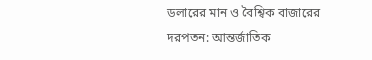ডলারের মান ও বৈশ্বিক বাজারের দরপতন: আন্তর্জাতিক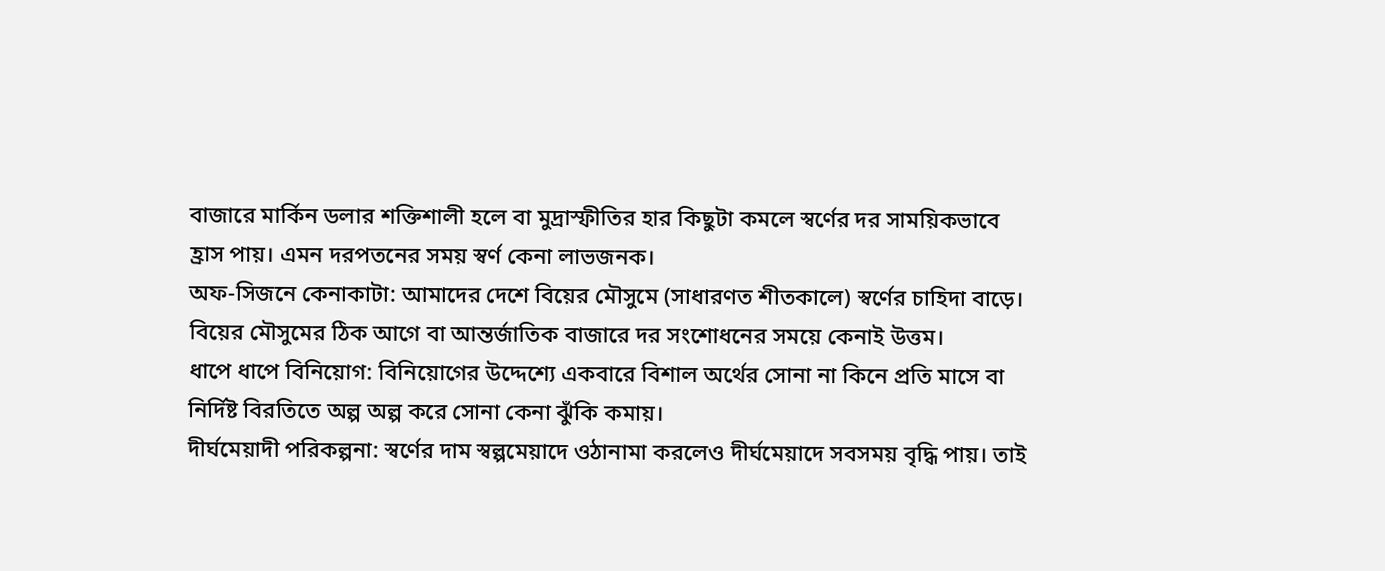বাজারে মার্কিন ডলার শক্তিশালী হলে বা মুদ্রাস্ফীতির হার কিছুটা কমলে স্বর্ণের দর সাময়িকভাবে হ্রাস পায়। এমন দরপতনের সময় স্বর্ণ কেনা লাভজনক।
অফ-সিজনে কেনাকাটা: আমাদের দেশে বিয়ের মৌসুমে (সাধারণত শীতকালে) স্বর্ণের চাহিদা বাড়ে। বিয়ের মৌসুমের ঠিক আগে বা আন্তর্জাতিক বাজারে দর সংশোধনের সময়ে কেনাই উত্তম।
ধাপে ধাপে বিনিয়োগ: বিনিয়োগের উদ্দেশ্যে একবারে বিশাল অর্থের সোনা না কিনে প্রতি মাসে বা নির্দিষ্ট বিরতিতে অল্প অল্প করে সোনা কেনা ঝুঁকি কমায়।
দীর্ঘমেয়াদী পরিকল্পনা: স্বর্ণের দাম স্বল্পমেয়াদে ওঠানামা করলেও দীর্ঘমেয়াদে সবসময় বৃদ্ধি পায়। তাই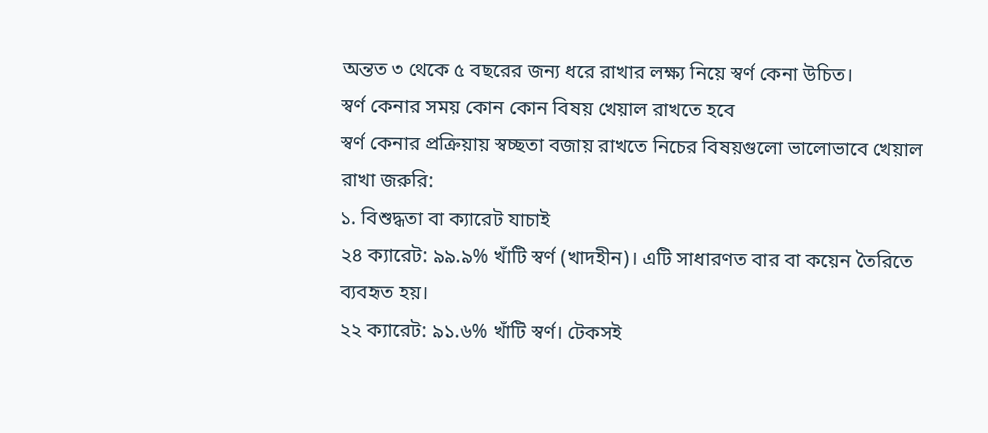অন্তত ৩ থেকে ৫ বছরের জন্য ধরে রাখার লক্ষ্য নিয়ে স্বর্ণ কেনা উচিত।
স্বর্ণ কেনার সময় কোন কোন বিষয় খেয়াল রাখতে হবে
স্বর্ণ কেনার প্রক্রিয়ায় স্বচ্ছতা বজায় রাখতে নিচের বিষয়গুলো ভালোভাবে খেয়াল রাখা জরুরি:
১. বিশুদ্ধতা বা ক্যারেট যাচাই
২৪ ক্যারেট: ৯৯.৯% খাঁটি স্বর্ণ (খাদহীন)। এটি সাধারণত বার বা কয়েন তৈরিতে ব্যবহৃত হয়।
২২ ক্যারেট: ৯১.৬% খাঁটি স্বর্ণ। টেকসই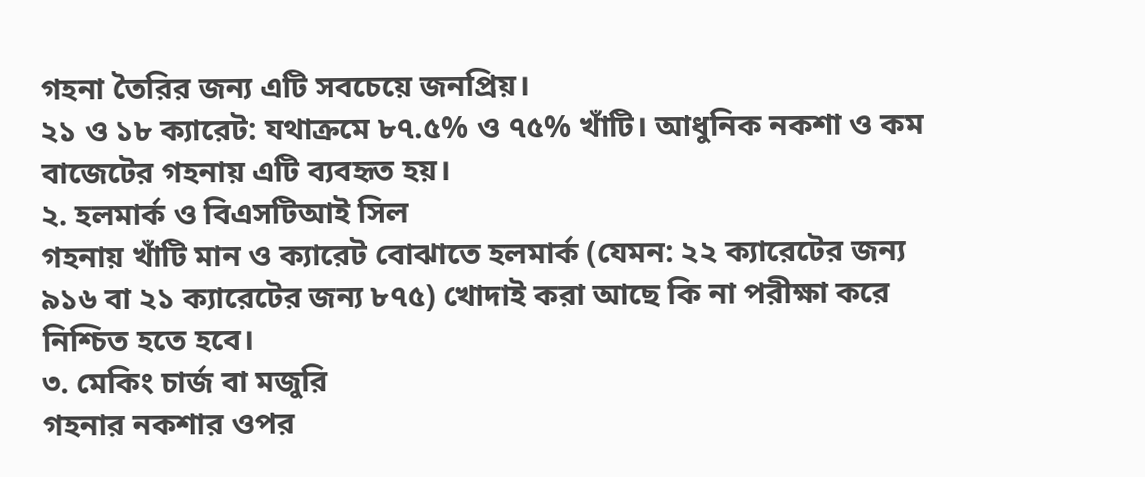গহনা তৈরির জন্য এটি সবচেয়ে জনপ্রিয়।
২১ ও ১৮ ক্যারেট: যথাক্রমে ৮৭.৫% ও ৭৫% খাঁটি। আধুনিক নকশা ও কম বাজেটের গহনায় এটি ব্যবহৃত হয়।
২. হলমার্ক ও বিএসটিআই সিল
গহনায় খাঁটি মান ও ক্যারেট বোঝাতে হলমার্ক (যেমন: ২২ ক্যারেটের জন্য ৯১৬ বা ২১ ক্যারেটের জন্য ৮৭৫) খোদাই করা আছে কি না পরীক্ষা করে নিশ্চিত হতে হবে।
৩. মেকিং চার্জ বা মজুরি
গহনার নকশার ওপর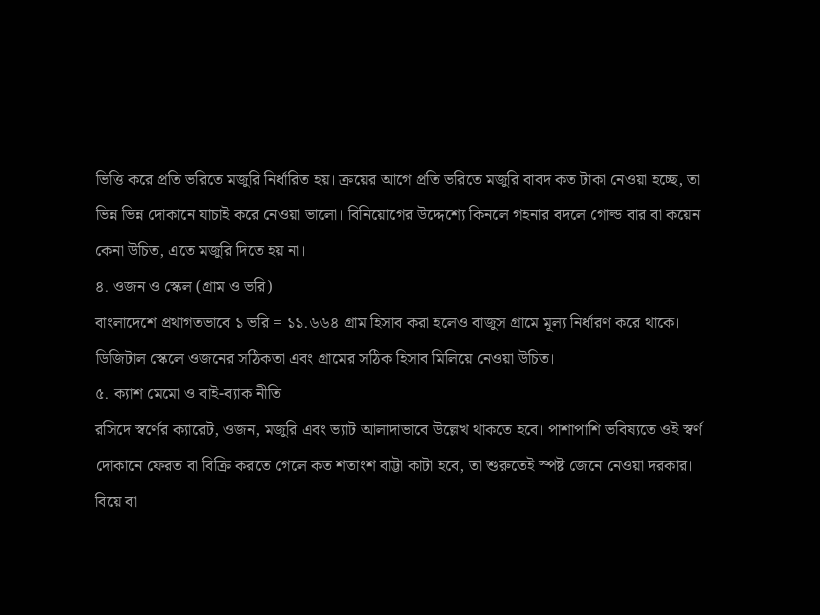ভিত্তি করে প্রতি ভরিতে মজুরি নির্ধারিত হয়। ক্রয়ের আগে প্রতি ভরিতে মজুরি বাবদ কত টাকা নেওয়া হচ্ছে, তা ভিন্ন ভিন্ন দোকানে যাচাই করে নেওয়া ভালো। বিনিয়োগের উদ্দেশ্যে কিনলে গহনার বদলে গোল্ড বার বা কয়েন কেনা উচিত, এতে মজুরি দিতে হয় না।
৪. ওজন ও স্কেল (গ্রাম ও ভরি)
বাংলাদেশে প্রথাগতভাবে ১ ভরি = ১১.৬৬৪ গ্রাম হিসাব করা হলেও বাজুস গ্রামে মূল্য নির্ধারণ করে থাকে। ডিজিটাল স্কেলে ওজনের সঠিকতা এবং গ্রামের সঠিক হিসাব মিলিয়ে নেওয়া উচিত।
৫. ক্যাশ মেমো ও বাই-ব্যাক নীতি
রসিদে স্বর্ণের ক্যারেট, ওজন, মজুরি এবং ভ্যাট আলাদাভাবে উল্লেখ থাকতে হবে। পাশাপাশি ভবিষ্যতে ওই স্বর্ণ দোকানে ফেরত বা বিক্রি করতে গেলে কত শতাংশ বাট্টা কাটা হবে, তা শুরুতেই স্পষ্ট জেনে নেওয়া দরকার।
বিয়ে বা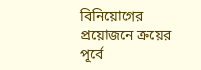বিনিয়োগের প্রয়োজনে ক্রয়ের পূর্বে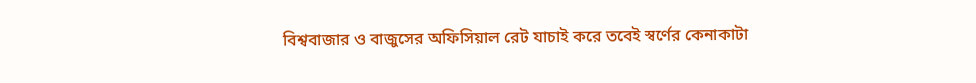বিশ্ববাজার ও বাজুসের অফিসিয়াল রেট যাচাই করে তবেই স্বর্ণের কেনাকাটা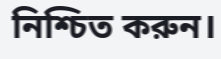নিশ্চিত করুন।